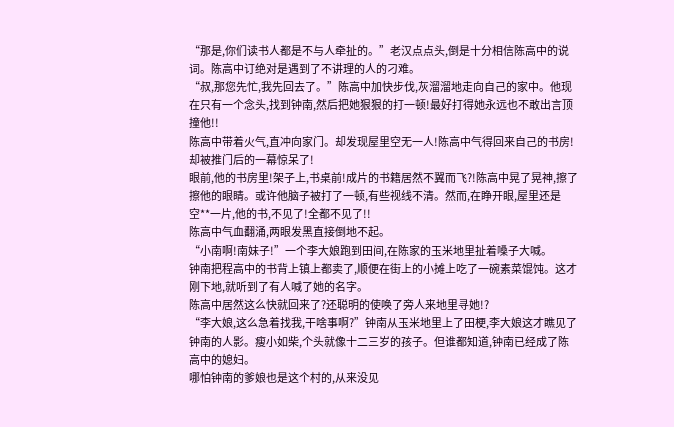“那是,你们读书人都是不与人牵扯的。”老汉点点头,倒是十分相信陈高中的说词。陈高中订绝对是遇到了不讲理的人的刁难。
“叔,那您先忙,我先回去了。”陈高中加快步伐,灰溜溜地走向自己的家中。他现在只有一个念头,找到钟南,然后把她狠狠的打一顿!最好打得她永远也不敢出言顶撞他!!
陈高中带着火气,直冲向家门。却发现屋里空无一人!陈高中气得回来自己的书房!却被推门后的一幕惊呆了!
眼前,他的书房里!架子上,书桌前!成片的书籍居然不翼而飞?!陈高中晃了晃神,擦了擦他的眼睛。或许他脑子被打了一顿,有些视线不清。然而,在睁开眼,屋里还是空**一片,他的书,不见了!全都不见了!!
陈高中气血翻涌,两眼发黑直接倒地不起。
“小南啊!南妹子!”一个李大娘跑到田间,在陈家的玉米地里扯着嗓子大喊。
钟南把程高中的书背上镇上都卖了,顺便在街上的小摊上吃了一碗素菜馄饨。这才刚下地,就听到了有人喊了她的名字。
陈高中居然这么快就回来了?还聪明的使唤了旁人来地里寻她!?
“李大娘,这么急着找我,干啥事啊?”钟南从玉米地里上了田梗,李大娘这才瞧见了钟南的人影。瘦小如柴,个头就像十二三岁的孩子。但谁都知道,钟南已经成了陈高中的媳妇。
哪怕钟南的爹娘也是这个村的,从来没见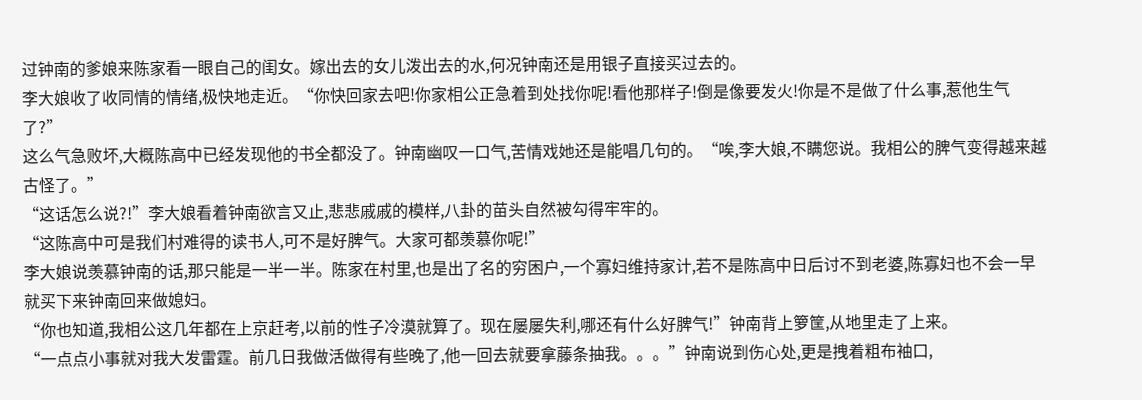过钟南的爹娘来陈家看一眼自己的闺女。嫁出去的女儿泼出去的水,何况钟南还是用银子直接买过去的。
李大娘收了收同情的情绪,极快地走近。“你快回家去吧!你家相公正急着到处找你呢!看他那样子!倒是像要发火!你是不是做了什么事,惹他生气了?”
这么气急败坏,大概陈高中已经发现他的书全都没了。钟南幽叹一口气,苦情戏她还是能唱几句的。“唉,李大娘,不瞒您说。我相公的脾气变得越来越古怪了。”
“这话怎么说?!”李大娘看着钟南欲言又止,悲悲戚戚的模样,八卦的苗头自然被勾得牢牢的。
“这陈高中可是我们村难得的读书人,可不是好脾气。大家可都羡慕你呢!”
李大娘说羡慕钟南的话,那只能是一半一半。陈家在村里,也是出了名的穷困户,一个寡妇维持家计,若不是陈高中日后讨不到老婆,陈寡妇也不会一早就买下来钟南回来做媳妇。
“你也知道,我相公这几年都在上京赶考,以前的性子冷漠就算了。现在屡屡失利,哪还有什么好脾气!”钟南背上箩筐,从地里走了上来。
“一点点小事就对我大发雷霆。前几日我做活做得有些晚了,他一回去就要拿藤条抽我。。。”钟南说到伤心处,更是拽着粗布袖口,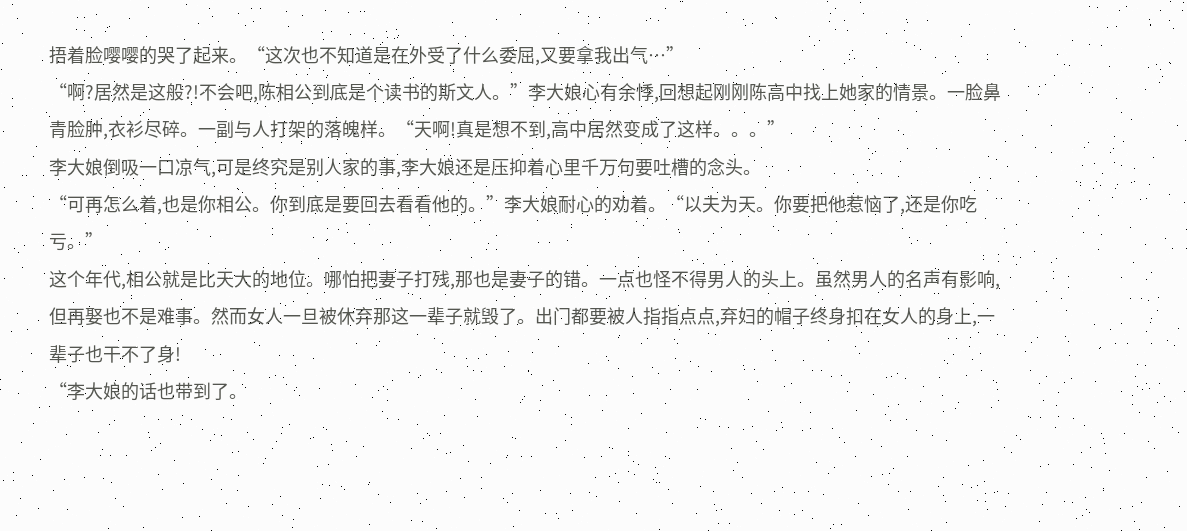捂着脸嘤嘤的哭了起来。“这次也不知道是在外受了什么委屈,又要拿我出气…”
“啊?居然是这般?!不会吧,陈相公到底是个读书的斯文人。”李大娘心有余悸,回想起刚刚陈高中找上她家的情景。一脸鼻青脸肿,衣衫尽碎。一副与人打架的落魄样。“天啊!真是想不到,高中居然变成了这样。。。”
李大娘倒吸一口凉气,可是终究是别人家的事,李大娘还是压抑着心里千万句要吐槽的念头。
“可再怎么着,也是你相公。你到底是要回去看看他的。”李大娘耐心的劝着。“以夫为天。你要把他惹恼了,还是你吃亏。”
这个年代,相公就是比天大的地位。哪怕把妻子打残,那也是妻子的错。一点也怪不得男人的头上。虽然男人的名声有影响,但再娶也不是难事。然而女人一旦被休弃那这一辈子就毁了。出门都要被人指指点点,弃妇的帽子终身扣在女人的身上,一辈子也干不了身!
“李大娘的话也带到了。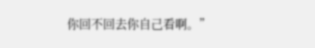你回不回去你自己看啊。”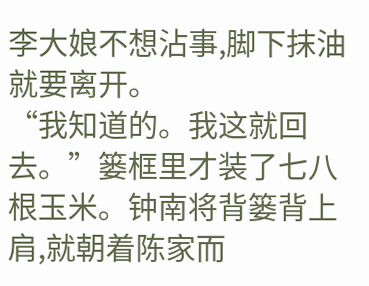李大娘不想沾事,脚下抹油就要离开。
“我知道的。我这就回去。”篓框里才装了七八根玉米。钟南将背篓背上肩,就朝着陈家而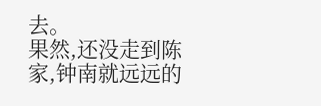去。
果然,还没走到陈家,钟南就远远的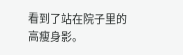看到了站在院子里的高瘦身影。